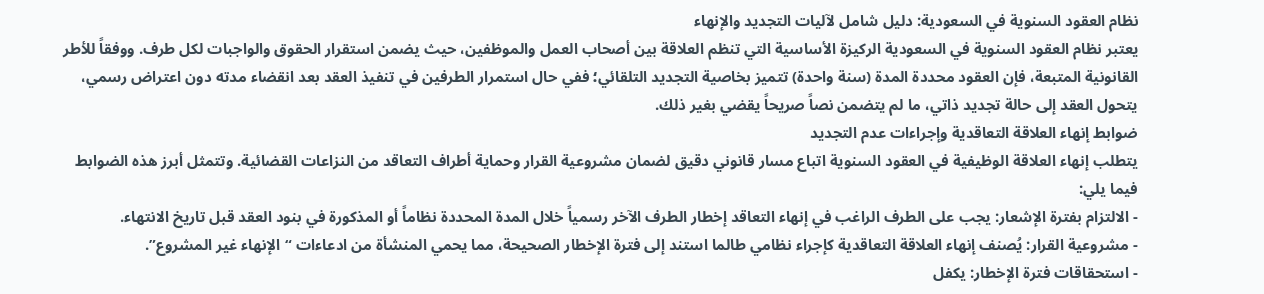نظام العقود السنوية في السعودية: دليل شامل لآليات التجديد والإنهاء
يعتبر نظام العقود السنوية في السعودية الركيزة الأساسية التي تنظم العلاقة بين أصحاب العمل والموظفين، حيث يضمن استقرار الحقوق والواجبات لكل طرف. ووفقاً للأطر القانونية المتبعة، فإن العقود محددة المدة (سنة واحدة) تتميز بخاصية التجديد التلقائي؛ ففي حال استمرار الطرفين في تنفيذ العقد بعد انقضاء مدته دون اعتراض رسمي، يتحول العقد إلى حالة تجديد ذاتي، ما لم يتضمن نصاً صريحاً يقضي بغير ذلك.
ضوابط إنهاء العلاقة التعاقدية وإجراءات عدم التجديد
يتطلب إنهاء العلاقة الوظيفية في العقود السنوية اتباع مسار قانوني دقيق لضمان مشروعية القرار وحماية أطراف التعاقد من النزاعات القضائية. وتتمثل أبرز هذه الضوابط فيما يلي:
- الالتزام بفترة الإشعار: يجب على الطرف الراغب في إنهاء التعاقد إخطار الطرف الآخر رسمياً خلال المدة المحددة نظاماً أو المذكورة في بنود العقد قبل تاريخ الانتهاء.
- مشروعية القرار: يُصنف إنهاء العلاقة التعاقدية كإجراء نظامي طالما استند إلى فترة الإخطار الصحيحة، مما يحمي المنشأة من ادعاءات “الإنهاء غير المشروع”.
- استحقاقات فترة الإخطار: يكفل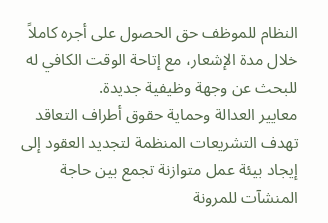النظام للموظف حق الحصول على أجره كاملاً خلال مدة الإشعار، مع إتاحة الوقت الكافي له للبحث عن وجهة وظيفية جديدة.
معايير العدالة وحماية حقوق أطراف التعاقد
تهدف التشريعات المنظمة لتجديد العقود إلى إيجاد بيئة عمل متوازنة تجمع بين حاجة المنشآت للمرونة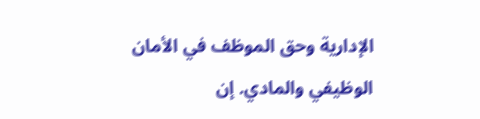الإدارية وحق الموظف في الأمان الوظيفي والمادي. إن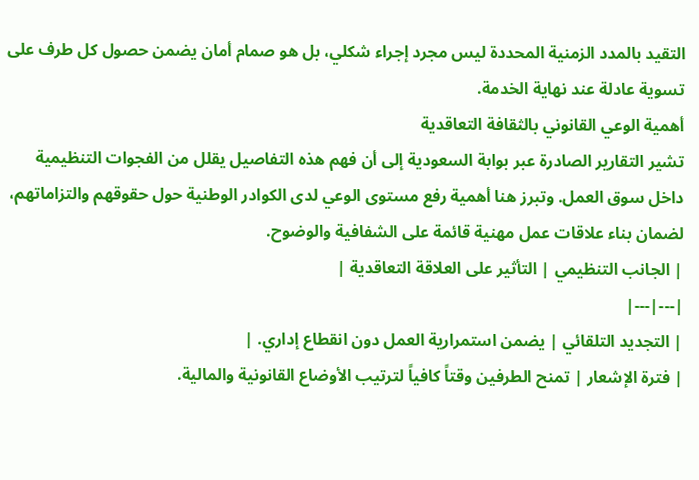التقيد بالمدد الزمنية المحددة ليس مجرد إجراء شكلي، بل هو صمام أمان يضمن حصول كل طرف على تسوية عادلة عند نهاية الخدمة.
أهمية الوعي القانوني بالثقافة التعاقدية
تشير التقارير الصادرة عبر بوابة السعودية إلى أن فهم هذه التفاصيل يقلل من الفجوات التنظيمية داخل سوق العمل. وتبرز هنا أهمية رفع مستوى الوعي لدى الكوادر الوطنية حول حقوقهم والتزاماتهم، لضمان بناء علاقات عمل مهنية قائمة على الشفافية والوضوح.
| الجانب التنظيمي | التأثير على العلاقة التعاقدية |
|---|---|
| التجديد التلقائي | يضمن استمرارية العمل دون انقطاع إداري. |
| فترة الإشعار | تمنح الطرفين وقتاً كافياً لترتيب الأوضاع القانونية والمالية.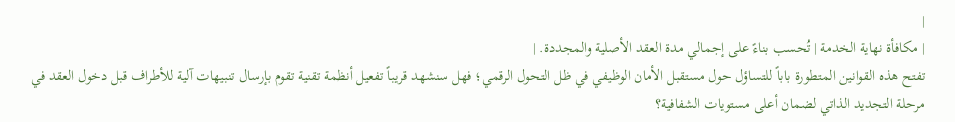|
| مكافأة نهاية الخدمة | تُحسب بناءً على إجمالي مدة العقد الأصلية والمجددة. |
تفتح هذه القوانين المتطورة باباً للتساؤل حول مستقبل الأمان الوظيفي في ظل التحول الرقمي؛ فهل سنشهد قريباً تفعيل أنظمة تقنية تقوم بإرسال تنبيهات آلية للأطراف قبل دخول العقد في مرحلة التجديد الذاتي لضمان أعلى مستويات الشفافية؟